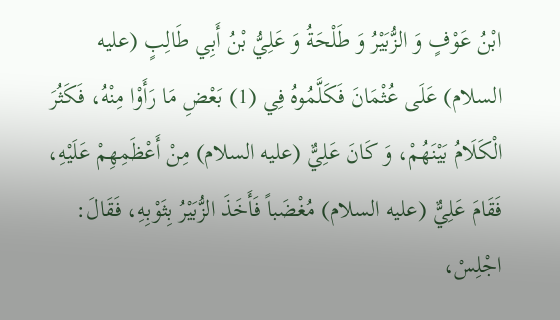ابْنُ عَوْفٍ وَ الزُّبَيْرُ وَ طَلْحَةُ وَ عَلِيُّ بْنُ أَبِي طَالِبٍ (عليه السلام) عَلَى عُثْمَانَ فَكَلَّمُوهُ فِي (1) بَعْضِ مَا رَأَوْا مِنْهُ، فَكَثُرَ الْكَلَامُ بَيْنَهُمْ، وَ كَانَ عَلِيٌّ (عليه السلام) مِنْ أَعْظَمِهِمْ عَلَيْهِ، فَقَامَ عَلِيٌّ (عليه السلام) مُغْضَباً فَأَخَذَ الزُّبَيْرُ بِثَوْبِهِ، فَقَالَ: اجْلِسْ،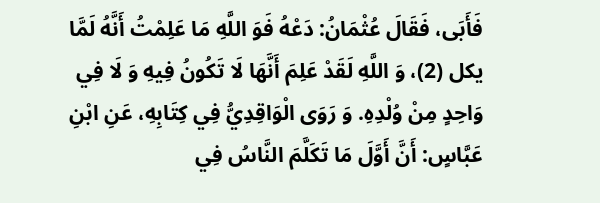فَأَبَى، فَقَالَ عُثْمَانُ: دَعْهُ فَوَ اللَّهِ مَا عَلِمْتُ أَنَّهُ لَمَّا يكل (2)، وَ اللَّهِ لَقَدْ عَلِمَ أَنَّهَا لَا تَكُونُ فِيهِ وَ لَا فِي وَاحِدٍ مِنْ وُلْدِهِ. وَ رَوَى الْوَاقِدِيُّ فِي كِتَابِهِ، عَنِ ابْنِ عَبَّاسٍ: أَنَّ أَوَّلَ مَا تَكَلَّمَ النَّاسُ فِي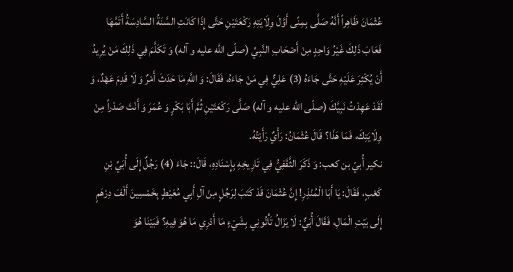عُثْمَانَ ظَاهِراً أَنَّهُ صَلَّى بِمِنًى أَوَّلَ وِلَايَتِهِ رَكْعَتَيْنِ حَتَّى إِذَا كَانَتِ السَّنَةُ السَّادِسَةُ أَتَمَّهَا فَعَابَ ذَلِكَ غَيْرُ وَاحِدٍ مِنْ أَصْحَابِ النَّبِيِّ (صلّى اللّه عليه و آله) وَ تَكَلَّمَ فِي ذَلِكَ مَنْ يُرِيدُ أَنْ يُكْثِرَ عَلَيْهِ حَتَّى جَاءَهُ (3) عَلِيٌّ فِي مَنْ جَاءَهُ، فَقَالَ: وَ اللَّهِ مَا حَدَثَ أَمْرٌ وَ لَا قَدِمَ عَهْدٌ، وَ لَقَدْ عَهِدْتُ نَبِيَّكَ (صلّى اللّه عليه و آله) صَلَّى رَكْعَتَيْنِ ثُمَّ أَبَا بَكْرٍ وَ عُمَرَ وَ أَنْتَ صَدْراً مِنْ وِلَايَتِكَ، فَمَا هَذَا؟ قَالَ عُثْمَانُ: رَأْيٌ رَأَيْتُهُ.
نكير أُبيّ بن كعب: وَ ذَكَرَ الثَّقَفِيُّ فِي تَارِيخِهِ بِإِسْنَادِهِ، قَالَ:: جَاءَ (4) رَجُلٌ إِلَى أُبَيِّ بْنِ كَعْبٍ، فَقَالَ: يَا أَبَا الْمُنْذِرِ! إِنَّ عُثْمَانَ قَدْ كَتَبَ لِرَجُلٍ مِنْ آلِ أَبِي مُعَيْطٍ بِخَمْسِينَ أَلْفَ دِرْهَمٍ إِلَى بَيْتِ الْمَالِ، فَقَالَ أُبَيٌّ: لَا يَزَالُ تَأْتُونِي بِشَيْءٍ مَا أَدْرِي مَا هُوَ فِيهِ؟ فَبَيْنَا هُوَ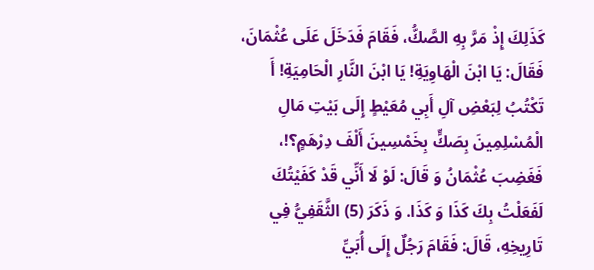كَذَلِكَ إِذْ مَرَّ بِهِ الصَّكُّ، فَقَامَ فَدَخَلَ عَلَى عُثْمَانَ، فَقَالَ: يَا ابْنَ الْهَاوِيَةِ! يَا ابْنَ النَّارِ الْحَامِيَةِ! أَ تَكْتُبُ لِبَعْضِ آلِ أَبِي مُعَيْطٍ إِلَى بَيْتِ مَالِ الْمُسْلِمِينَ بِصَكٍّ بِخَمْسِينَ أَلْفَ دِرْهَمٍ؟!، فَغَضِبَ عُثْمَانُ وَ قَالَ: لَوْ لَا أَنِّي قَدْ كَفَيْتُكَ لَفَعَلْتُ بِكَ كَذَا وَ كَذَا. وَ ذَكَرَ (5) الثَّقَفِيُّ فِي تَارِيخِهِ، قَالَ: فَقَامَ رَجُلٌ إِلَى أُبَيِّ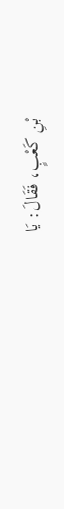بْنِ كَعْبٍ، فَقَالَ: يَا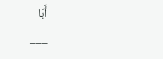أَبَا
___